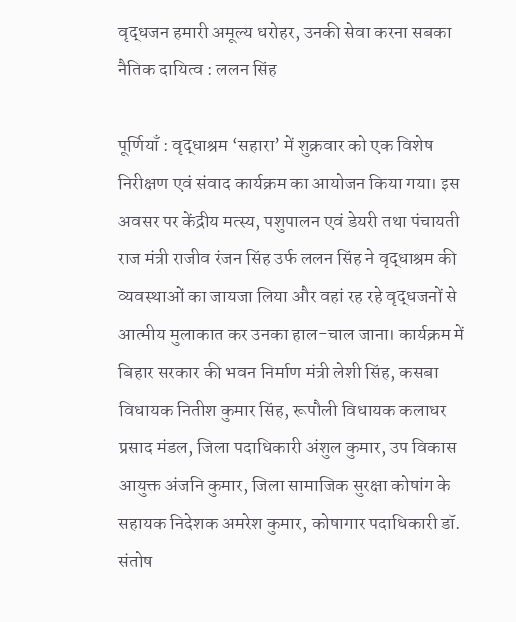वृद्धजन हमारी अमूल्य धरोहर, उनकी सेवा करना सबका नैतिक दायित्व : ललन सिंह

पूर्णियाँ : वृद्धाश्रम ‘सहारा’ में शुक्रवार को एक विशेष निरीक्षण एवं संवाद कार्यक्रम का आयोजन किया गया। इस अवसर पर केंद्रीय मत्स्य, पशुपालन एवं डेयरी तथा पंचायती राज मंत्री राजीव रंजन सिंह उर्फ ललन सिंह ने वृद्धाश्रम की व्यवस्थाओं का जायजा लिया और वहां रह रहे वृद्धजनों से आत्मीय मुलाकात कर उनका हाल-चाल जाना। कार्यक्रम में बिहार सरकार की भवन निर्माण मंत्री लेशी सिंह, कसबा विधायक नितीश कुमार सिंह, रूपौली विधायक कलाधर प्रसाद मंडल, जिला पदाधिकारी अंशुल कुमार, उप विकास आयुक्त अंजनि कुमार, जिला सामाजिक सुरक्षा कोषांग के सहायक निदेशक अमरेश कुमार, कोषागार पदाधिकारी डॉ. संतोष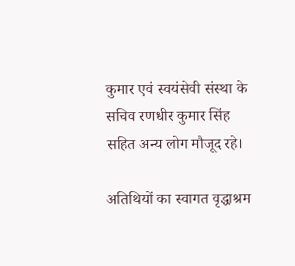कुमार एवं स्वयंसेवी संस्था के सचिव रणधीर कुमार सिंह सहित अन्य लोग मौजूद रहे।

अतिथियों का स्वागत वृद्धाश्रम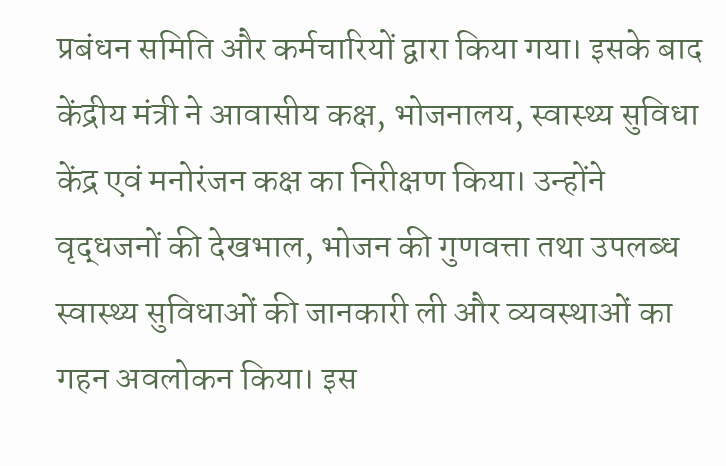प्रबंधन समिति और कर्मचारियों द्वारा किया गया। इसके बाद केंद्रीय मंत्री ने आवासीय कक्ष, भोजनालय, स्वास्थ्य सुविधा केंद्र एवं मनोरंजन कक्ष का निरीक्षण किया। उन्होंने वृद्धजनों की देखभाल, भोजन की गुणवत्ता तथा उपलब्ध स्वास्थ्य सुविधाओं की जानकारी ली और व्यवस्थाओं का गहन अवलोकन किया। इस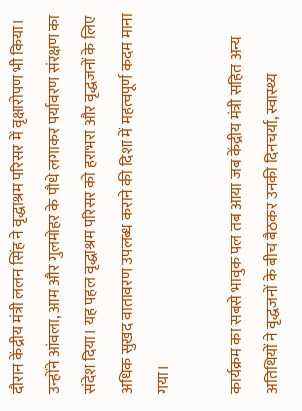दौरान केंद्रीय मंत्री ललन सिंह ने वृद्धाश्रम परिसर में वृक्षारोपण भी किया। उन्होंने आंवला, आम और गुलमोहर के पौधे लगाकर पर्यावरण संरक्षण का संदेश दिया। यह पहल वृद्धाश्रम परिसर को हराभरा और वृद्धजनों के लिए अधिक सुखद वातावरण उपलब्ध कराने की दिशा में महत्वपूर्ण कदम माना गया।

कार्यक्रम का सबसे भावुक पल तब आया जब केंद्रीय मंत्री सहित अन्य अतिथियों ने वृद्धजनों के बीच बैठकर उनकी दिनचर्या, स्वास्थ्य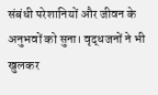संबंधी परेशानियों और जीवन के अनुभवों को सुना। वृद्धजनों ने भी खुलकर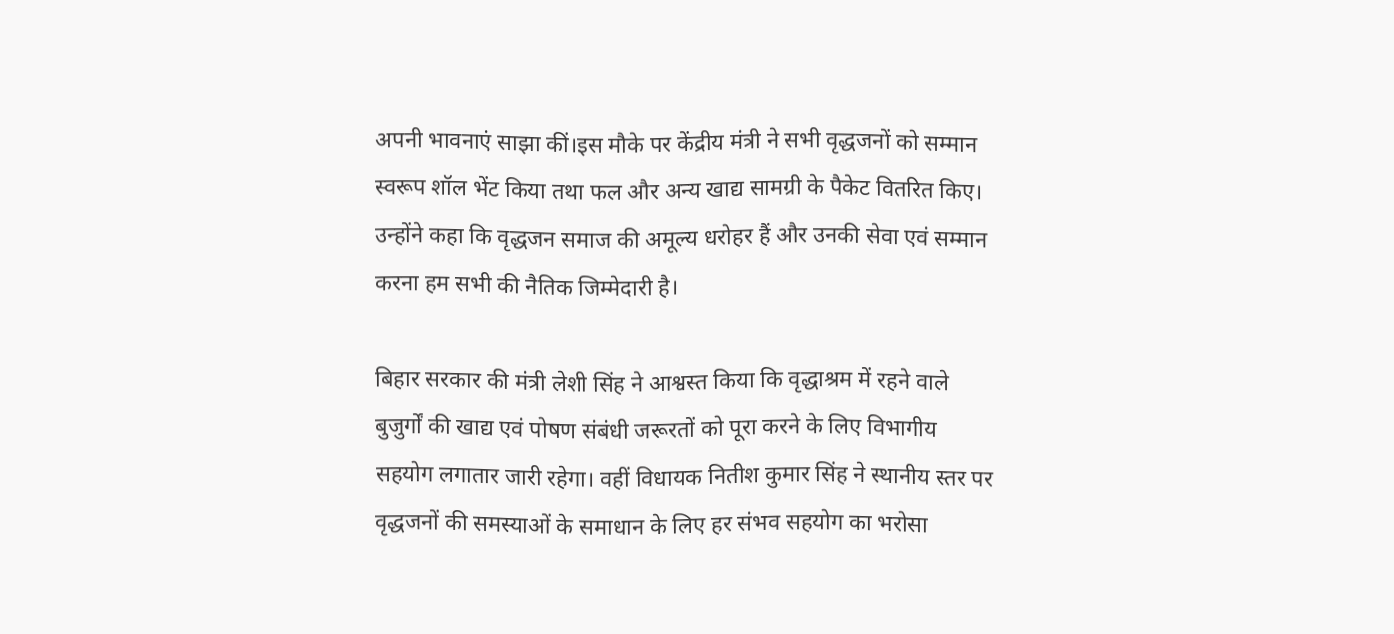अपनी भावनाएं साझा कीं।इस मौके पर केंद्रीय मंत्री ने सभी वृद्धजनों को सम्मान स्वरूप शॉल भेंट किया तथा फल और अन्य खाद्य सामग्री के पैकेट वितरित किए। उन्होंने कहा कि वृद्धजन समाज की अमूल्य धरोहर हैं और उनकी सेवा एवं सम्मान करना हम सभी की नैतिक जिम्मेदारी है।

बिहार सरकार की मंत्री लेशी सिंह ने आश्वस्त किया कि वृद्धाश्रम में रहने वाले बुजुर्गों की खाद्य एवं पोषण संबंधी जरूरतों को पूरा करने के लिए विभागीय सहयोग लगातार जारी रहेगा। वहीं विधायक नितीश कुमार सिंह ने स्थानीय स्तर पर वृद्धजनों की समस्याओं के समाधान के लिए हर संभव सहयोग का भरोसा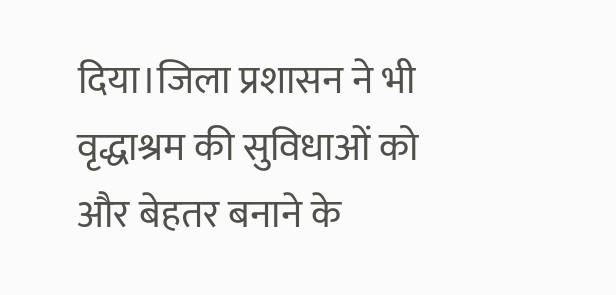दिया।जिला प्रशासन ने भी वृद्धाश्रम की सुविधाओं को और बेहतर बनाने के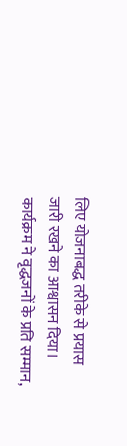लिए योजनाबद्ध तरीके से प्रयास जारी रखने का आश्वासन दिया। कार्यक्रम ने वृद्धजनों के प्रति सम्मान,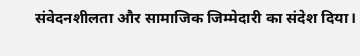संवेदनशीलता और सामाजिक जिम्मेदारी का संदेश दिया।